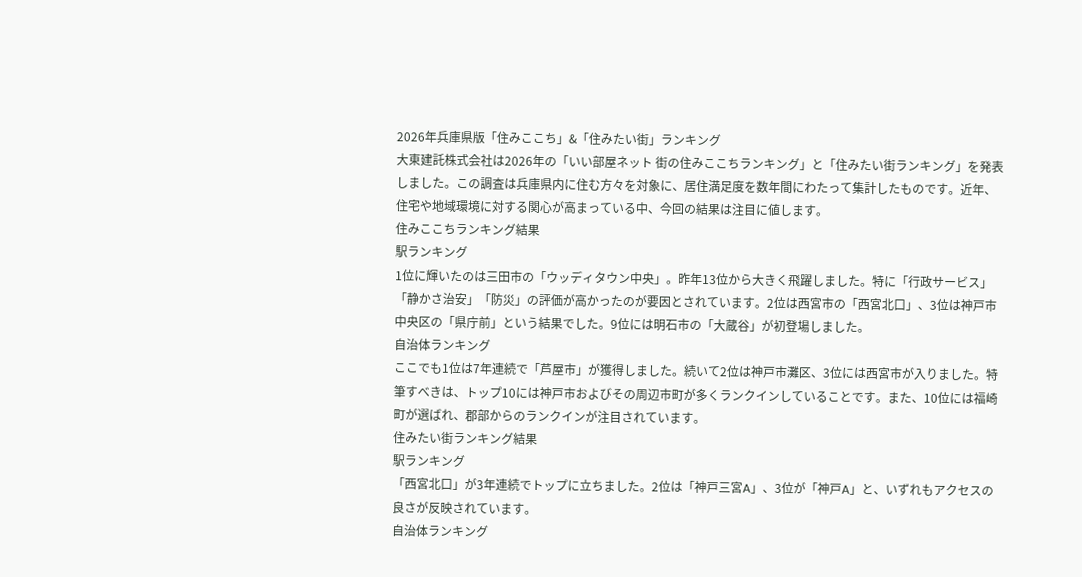2026年兵庫県版「住みここち」&「住みたい街」ランキング
大東建託株式会社は2026年の「いい部屋ネット 街の住みここちランキング」と「住みたい街ランキング」を発表しました。この調査は兵庫県内に住む方々を対象に、居住満足度を数年間にわたって集計したものです。近年、住宅や地域環境に対する関心が高まっている中、今回の結果は注目に値します。
住みここちランキング結果
駅ランキング
1位に輝いたのは三田市の「ウッディタウン中央」。昨年13位から大きく飛躍しました。特に「行政サービス」「静かさ治安」「防災」の評価が高かったのが要因とされています。2位は西宮市の「西宮北口」、3位は神戸市中央区の「県庁前」という結果でした。9位には明石市の「大蔵谷」が初登場しました。
自治体ランキング
ここでも1位は7年連続で「芦屋市」が獲得しました。続いて2位は神戸市灘区、3位には西宮市が入りました。特筆すべきは、トップ10には神戸市およびその周辺市町が多くランクインしていることです。また、10位には福崎町が選ばれ、郡部からのランクインが注目されています。
住みたい街ランキング結果
駅ランキング
「西宮北口」が3年連続でトップに立ちました。2位は「神戸三宮A」、3位が「神戸A」と、いずれもアクセスの良さが反映されています。
自治体ランキング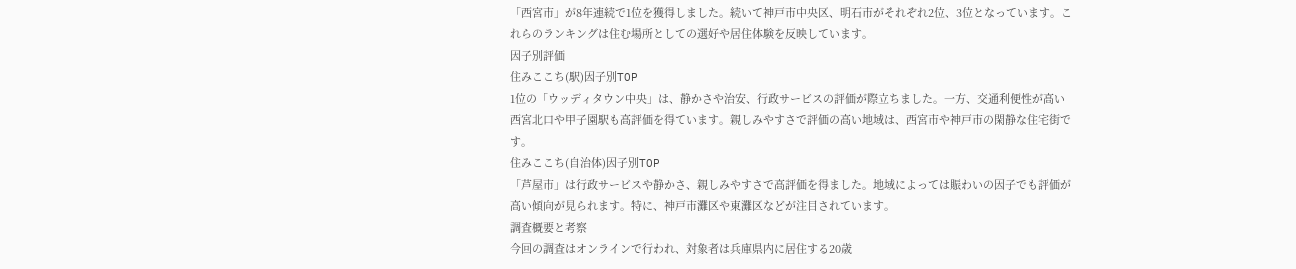「西宮市」が8年連続で1位を獲得しました。続いて神戸市中央区、明石市がそれぞれ2位、3位となっています。これらのランキングは住む場所としての選好や居住体験を反映しています。
因子別評価
住みここち(駅)因子別TOP
1位の「ウッディタウン中央」は、静かさや治安、行政サービスの評価が際立ちました。一方、交通利便性が高い西宮北口や甲子園駅も高評価を得ています。親しみやすさで評価の高い地域は、西宮市や神戸市の閑静な住宅街です。
住みここち(自治体)因子別TOP
「芦屋市」は行政サービスや静かさ、親しみやすさで高評価を得ました。地域によっては賑わいの因子でも評価が高い傾向が見られます。特に、神戸市灘区や東灘区などが注目されています。
調査概要と考察
今回の調査はオンラインで行われ、対象者は兵庫県内に居住する20歳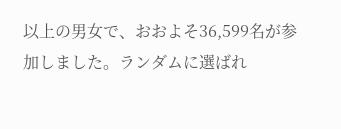以上の男女で、おおよそ36,599名が参加しました。ランダムに選ばれ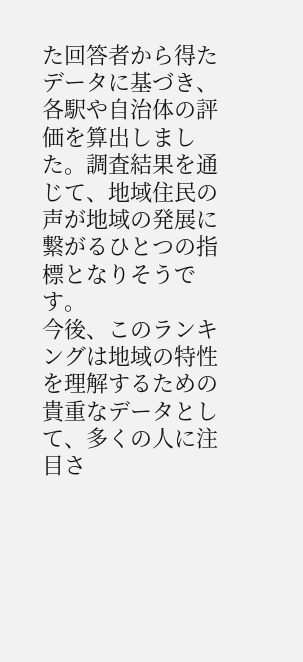た回答者から得たデータに基づき、各駅や自治体の評価を算出しました。調査結果を通じて、地域住民の声が地域の発展に繋がるひとつの指標となりそうです。
今後、このランキングは地域の特性を理解するための貴重なデータとして、多くの人に注目さ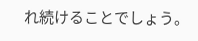れ続けることでしょう。